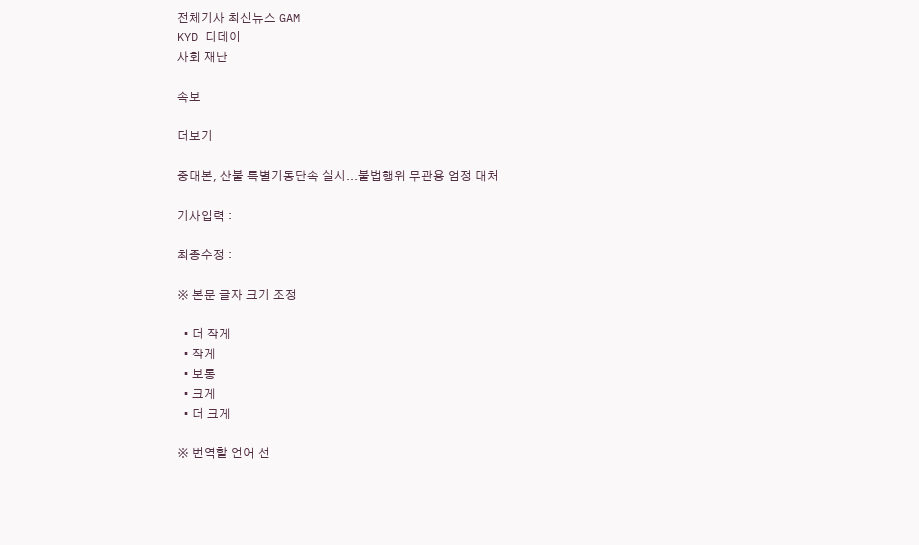전체기사 최신뉴스 GAM
KYD 디데이
사회 재난

속보

더보기

중대본, 산불 특별기동단속 실시...불법행위 무관용 엄정 대처

기사입력 :

최종수정 :

※ 본문 글자 크기 조정

  • 더 작게
  • 작게
  • 보통
  • 크게
  • 더 크게

※ 번역할 언어 선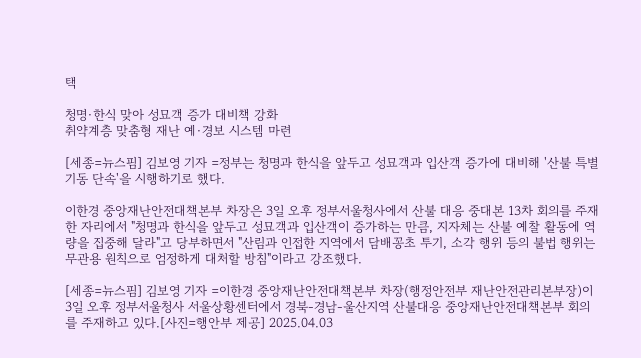택

청명·한식 맞아 성묘객 증가 대비책 강화
취약계층 맞춤형 재난 예·경보 시스템 마련

[세종=뉴스핌] 김보영 기자 =정부는 청명과 한식을 앞두고 성묘객과 입산객 증가에 대비해 '산불 특별 기동 단속'을 시행하기로 했다.

이한경 중앙재난안전대책본부 차장은 3일 오후 정부서울청사에서 산불 대응 중대본 13차 회의를 주재한 자리에서 "청명과 한식을 앞두고 성묘객과 입산객이 증가하는 만큼, 지자체는 산불 예찰 활동에 역량을 집중해 달라"고 당부하면서 "산림과 인접한 지역에서 담배꽁초 투기, 소각 행위 등의 불법 행위는 무관용 원칙으로 엄정하게 대처할 방침"이라고 강조했다.

[세종=뉴스핌] 김보영 기자 =이한경 중앙재난안전대책본부 차장(행정안전부 재난안전관리본부장)이 3일 오후 정부서울청사 서울상황센터에서 경북-경남-울산지역 산불대응 중앙재난안전대책본부 회의를 주재하고 있다.[사진=행안부 제공] 2025.04.03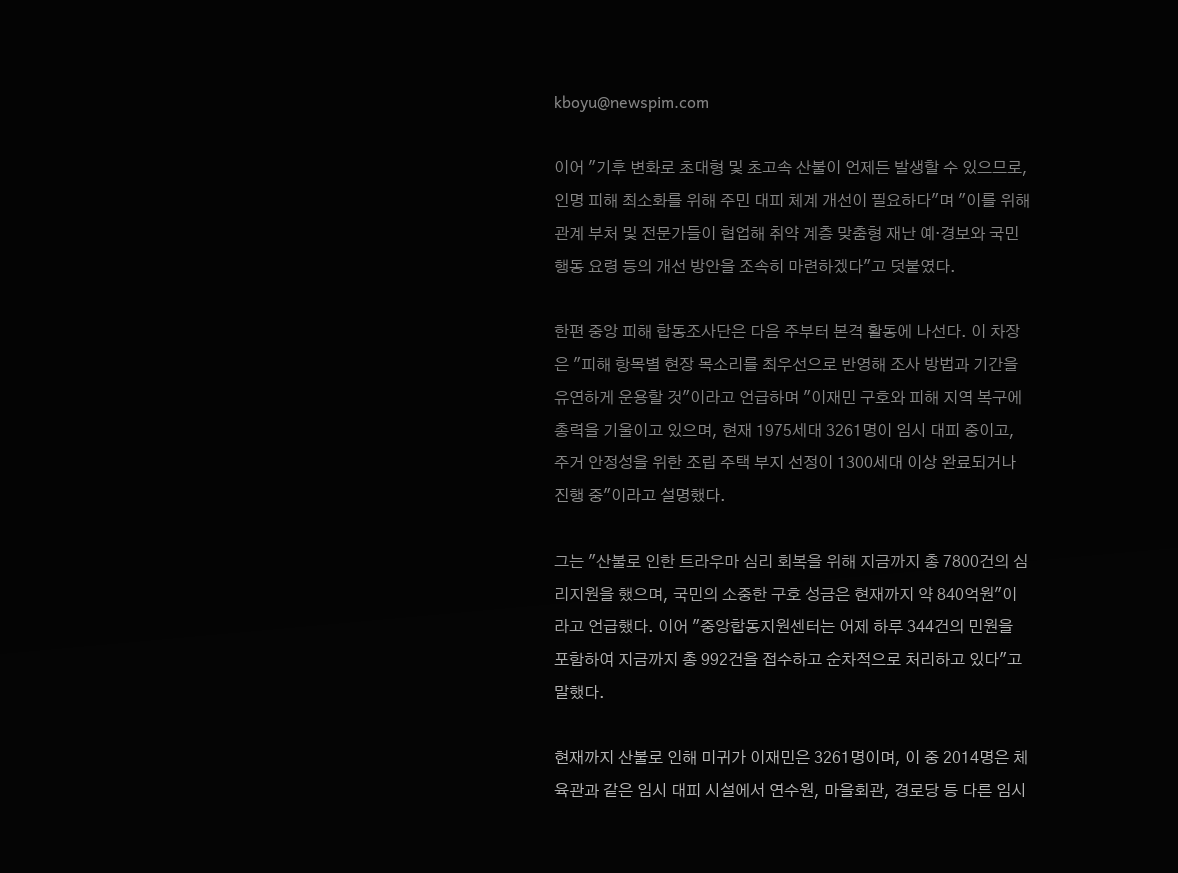kboyu@newspim.com

이어 "기후 변화로 초대형 및 초고속 산불이 언제든 발생할 수 있으므로, 인명 피해 최소화를 위해 주민 대피 체계 개선이 필요하다"며 "이를 위해 관계 부처 및 전문가들이 협업해 취약 계층 맞춤형 재난 예·경보와 국민 행동 요령 등의 개선 방안을 조속히 마련하겠다"고 덧붙였다.

한편 중앙 피해 합동조사단은 다음 주부터 본격 활동에 나선다. 이 차장은 "피해 항목별 현장 목소리를 최우선으로 반영해 조사 방법과 기간을 유연하게 운용할 것"이라고 언급하며 "이재민 구호와 피해 지역 복구에 총력을 기울이고 있으며, 현재 1975세대 3261명이 임시 대피 중이고, 주거 안정성을 위한 조립 주택 부지 선정이 1300세대 이상 완료되거나 진행 중"이라고 설명했다.

그는 "산불로 인한 트라우마 심리 회복을 위해 지금까지 총 7800건의 심리지원을 했으며, 국민의 소중한 구호 성금은 현재까지 약 840억원"이라고 언급했다. 이어 "중앙합동지원센터는 어제 하루 344건의 민원을 포함하여 지금까지 총 992건을 접수하고 순차적으로 처리하고 있다"고 말했다.

현재까지 산불로 인해 미귀가 이재민은 3261명이며, 이 중 2014명은 체육관과 같은 임시 대피 시설에서 연수원, 마을회관, 경로당 등 다른 임시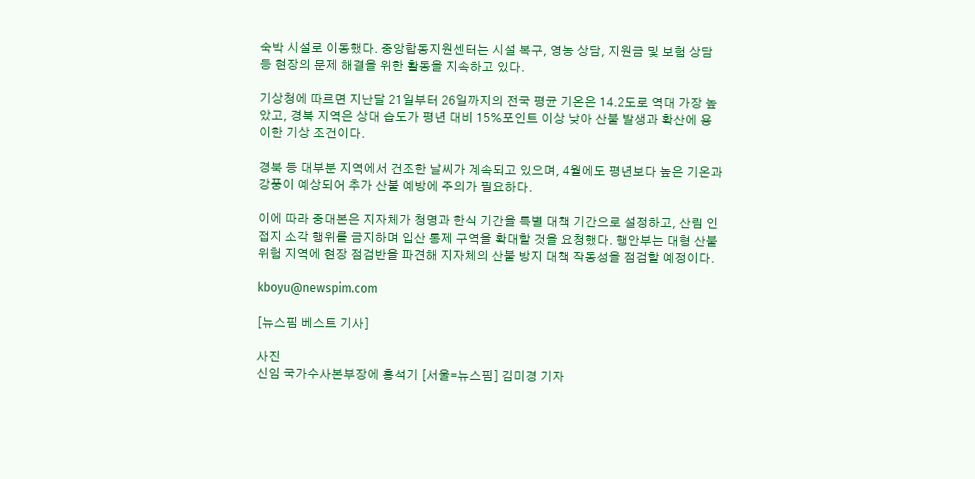숙박 시설로 이동했다. 중앙합동지원센터는 시설 복구, 영농 상담, 지원금 및 보험 상담 등 현장의 문제 해결을 위한 활동을 지속하고 있다.

기상청에 따르면 지난달 21일부터 26일까지의 전국 평균 기온은 14.2도로 역대 가장 높았고, 경북 지역은 상대 습도가 평년 대비 15%포인트 이상 낮아 산불 발생과 확산에 용이한 기상 조건이다.

경북 등 대부분 지역에서 건조한 날씨가 계속되고 있으며, 4월에도 평년보다 높은 기온과 강풍이 예상되어 추가 산불 예방에 주의가 필요하다.

이에 따라 중대본은 지자체가 청명과 한식 기간을 특별 대책 기간으로 설정하고, 산림 인접지 소각 행위를 금지하며 입산 통제 구역을 확대할 것을 요청했다. 행안부는 대형 산불 위험 지역에 현장 점검반을 파견해 지자체의 산불 방지 대책 작동성을 점검할 예정이다.

kboyu@newspim.com

[뉴스핌 베스트 기사]

사진
신임 국가수사본부장에 홍석기 [서울=뉴스핌] 김미경 기자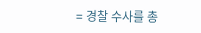= 경찰 수사를 총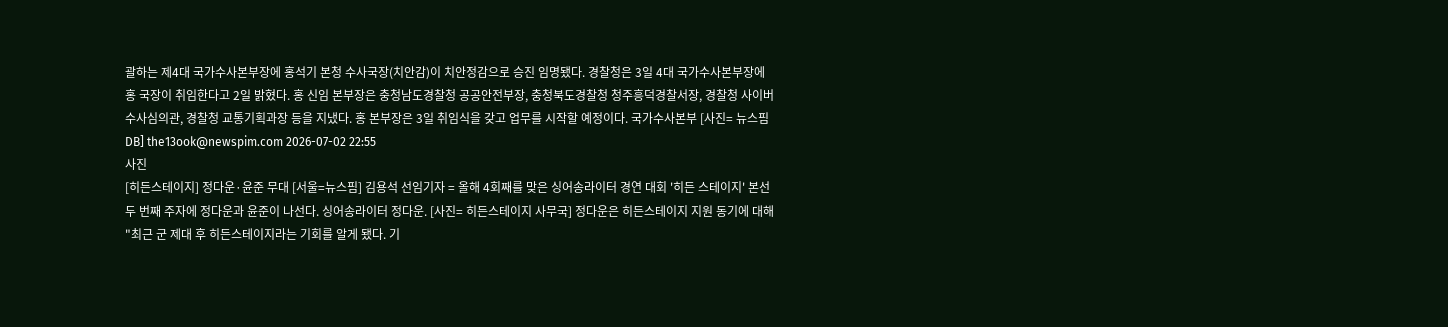괄하는 제4대 국가수사본부장에 홍석기 본청 수사국장(치안감)이 치안정감으로 승진 임명됐다. 경찰청은 3일 4대 국가수사본부장에 홍 국장이 취임한다고 2일 밝혔다. 홍 신임 본부장은 충청남도경찰청 공공안전부장, 충청북도경찰청 청주흥덕경찰서장, 경찰청 사이버수사심의관, 경찰청 교통기획과장 등을 지냈다. 홍 본부장은 3일 취임식을 갖고 업무를 시작할 예정이다. 국가수사본부 [사진= 뉴스핌DB] the13ook@newspim.com 2026-07-02 22:55
사진
[히든스테이지] 정다운·윤준 무대 [서울=뉴스핌] 김용석 선임기자 = 올해 4회째를 맞은 싱어송라이터 경연 대회 '히든 스테이지' 본선 두 번째 주자에 정다운과 윤준이 나선다. 싱어송라이터 정다운. [사진= 히든스테이지 사무국] 정다운은 히든스테이지 지원 동기에 대해 "최근 군 제대 후 히든스테이지라는 기회를 알게 됐다. 기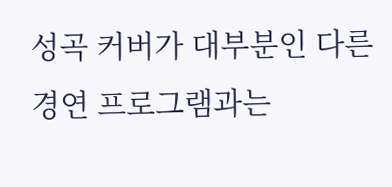성곡 커버가 대부분인 다른 경연 프로그램과는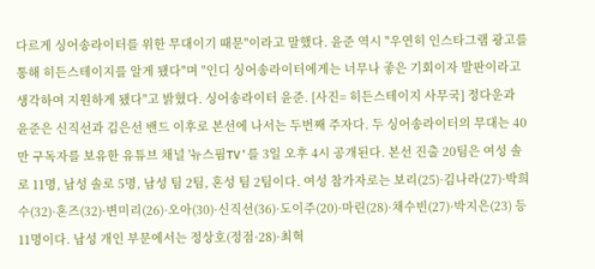다르게 싱어송라이터를 위한 무대이기 때문"이라고 말했다. 윤준 역시 "우연히 인스타그램 광고를 통해 히든스테이지를 알게 됐다"며 "인디 싱어송라이터에게는 너무나 좋은 기회이자 발판이라고 생각하여 지원하게 됐다"고 밝혔다. 싱어송라이터 윤준. [사진= 히든스테이지 사무국] 정다운과 윤준은 신직선과 김은선 밴드 이후로 본선에 나서는 두번째 주자다. 두 싱어송라이터의 무대는 40만 구독자를 보유한 유튜브 채널 '뉴스핌TV'를 3일 오후 4시 공개된다. 본선 진출 20팀은 여성 솔로 11명, 남성 솔로 5명, 남성 팀 2팀, 혼성 팀 2팀이다. 여성 참가자로는 보리(25)·김나라(27)·박희수(32)·혼즈(32)·변미리(26)·오아(30)·신직선(36)·도이주(20)·마린(28)·채수빈(27)·박지은(23) 등 11명이다. 남성 개인 부문에서는 정상호(정점·28)·최혁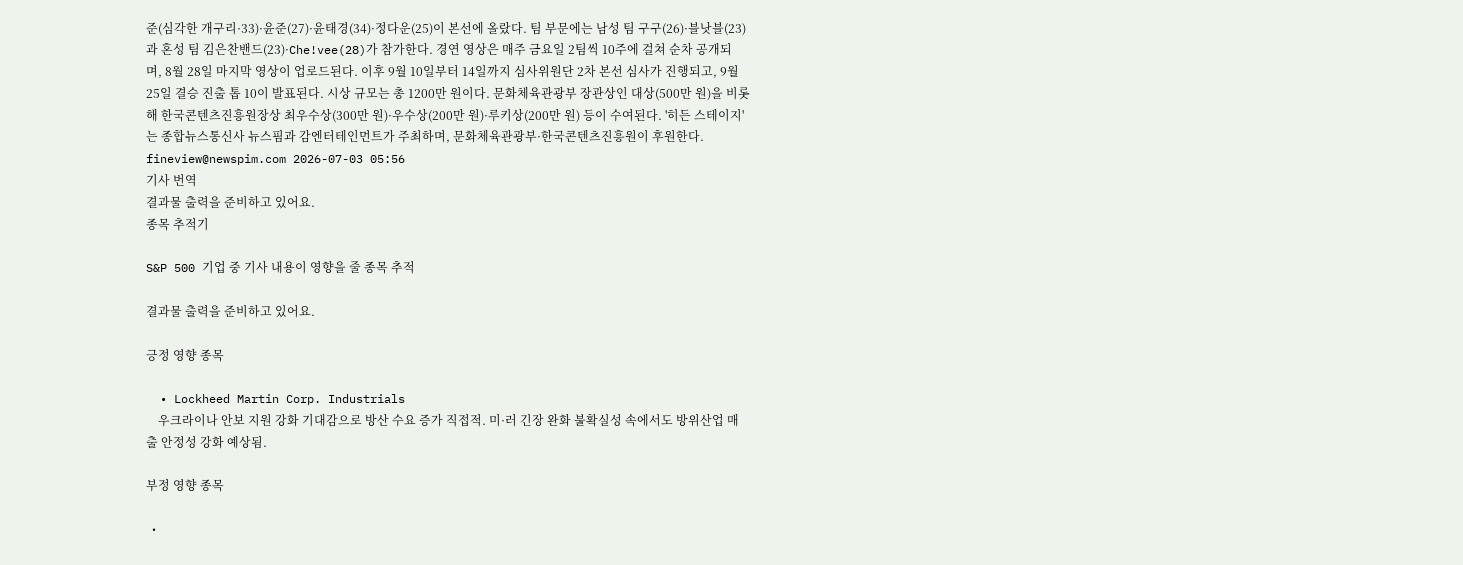준(심각한 개구리·33)·윤준(27)·윤태경(34)·정다운(25)이 본선에 올랐다. 팀 부문에는 남성 팀 구구(26)·블낫블(23)과 혼성 팀 김은찬밴드(23)·Che!vee(28)가 참가한다. 경연 영상은 매주 금요일 2팀씩 10주에 걸쳐 순차 공개되며, 8월 28일 마지막 영상이 업로드된다. 이후 9월 10일부터 14일까지 심사위원단 2차 본선 심사가 진행되고, 9월 25일 결승 진출 톱 10이 발표된다. 시상 규모는 총 1200만 원이다. 문화체육관광부 장관상인 대상(500만 원)을 비롯해 한국콘텐츠진흥원장상 최우수상(300만 원)·우수상(200만 원)·루키상(200만 원) 등이 수여된다. '히든 스테이지'는 종합뉴스통신사 뉴스핌과 감엔터테인먼트가 주최하며, 문화체육관광부·한국콘텐츠진흥원이 후원한다. fineview@newspim.com 2026-07-03 05:56
기사 번역
결과물 출력을 준비하고 있어요.
종목 추적기

S&P 500 기업 중 기사 내용이 영향을 줄 종목 추적

결과물 출력을 준비하고 있어요.

긍정 영향 종목

  • Lockheed Martin Corp. Industrials
    우크라이나 안보 지원 강화 기대감으로 방산 수요 증가 직접적. 미·러 긴장 완화 불확실성 속에서도 방위산업 매출 안정성 강화 예상됨.

부정 영향 종목

  •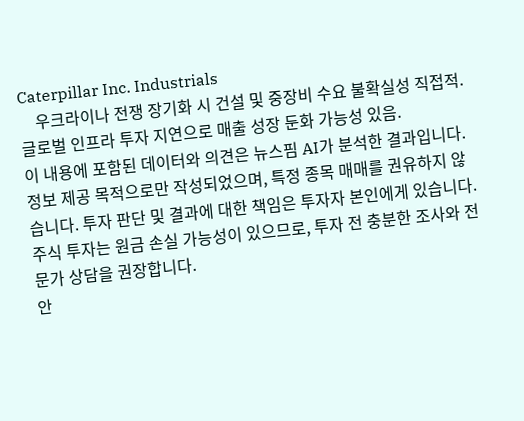Caterpillar Inc. Industrials
    우크라이나 전쟁 장기화 시 건설 및 중장비 수요 불확실성 직접적. 글로벌 인프라 투자 지연으로 매출 성장 둔화 가능성 있음.
이 내용에 포함된 데이터와 의견은 뉴스핌 AI가 분석한 결과입니다. 정보 제공 목적으로만 작성되었으며, 특정 종목 매매를 권유하지 않습니다. 투자 판단 및 결과에 대한 책임은 투자자 본인에게 있습니다. 주식 투자는 원금 손실 가능성이 있으므로, 투자 전 충분한 조사와 전문가 상담을 권장합니다.
안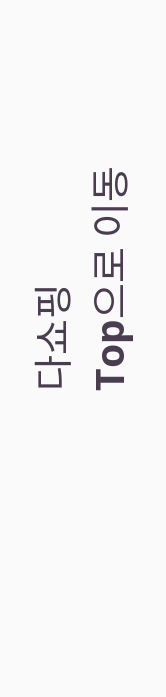다쇼핑
Top으로 이동